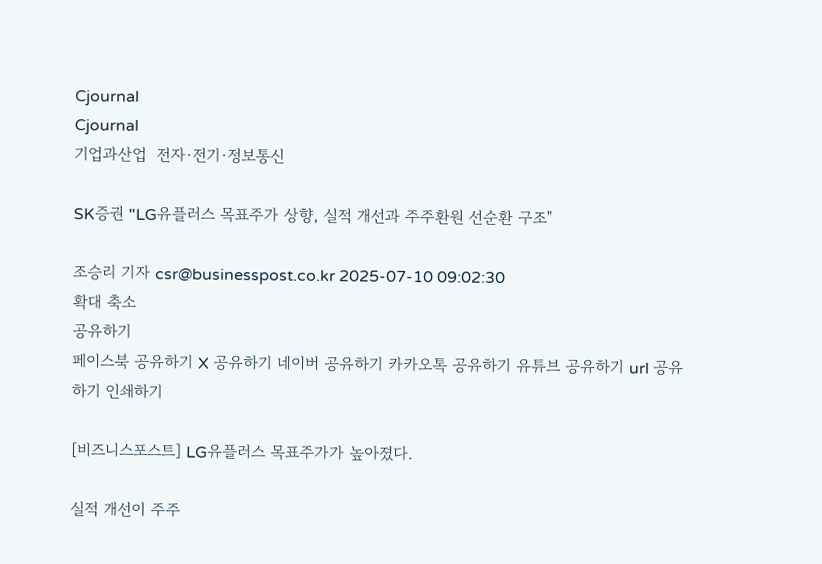Cjournal
Cjournal
기업과산업  전자·전기·정보통신

SK증권 "LG유플러스 목표주가 상향, 실적 개선과 주주환원 선순환 구조"

조승리 기자 csr@businesspost.co.kr 2025-07-10 09:02:30
확대 축소
공유하기
페이스북 공유하기 X 공유하기 네이버 공유하기 카카오톡 공유하기 유튜브 공유하기 url 공유하기 인쇄하기

[비즈니스포스트] LG유플러스 목표주가가 높아졌다.

실적 개선이 주주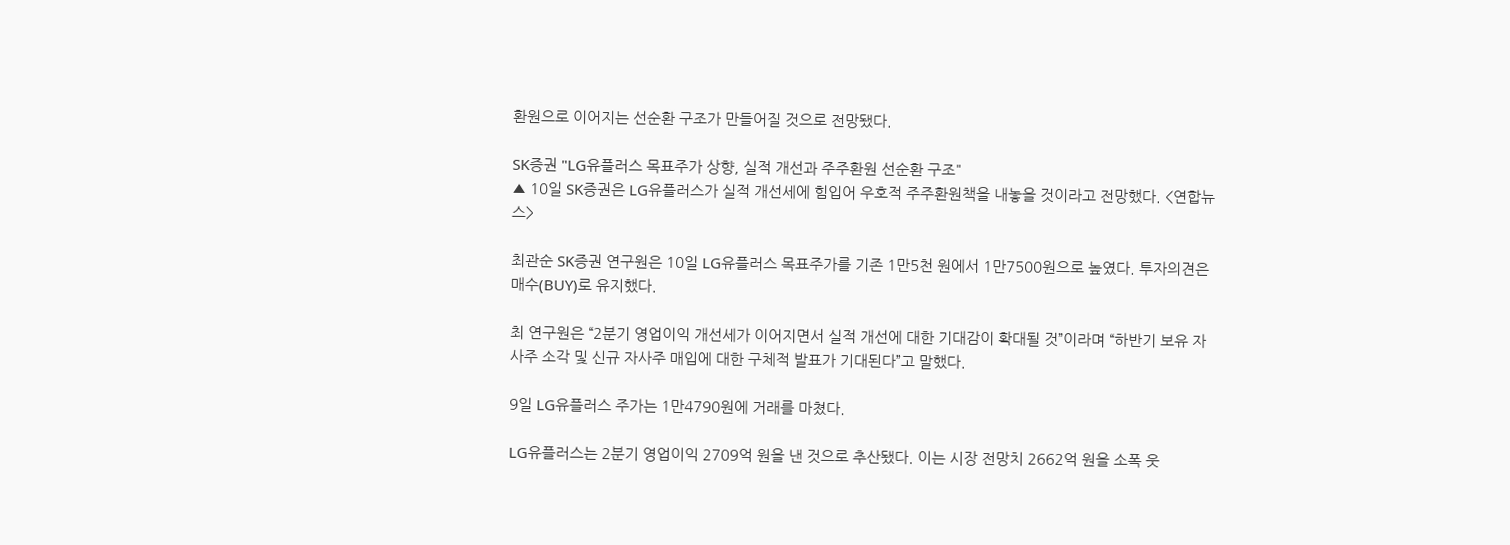환원으로 이어지는 선순환 구조가 만들어질 것으로 전망됐다.

SK증권 "LG유플러스 목표주가 상향, 실적 개선과 주주환원 선순환 구조"
▲ 10일 SK증권은 LG유플러스가 실적 개선세에 힘입어 우호적 주주환원책을 내놓을 것이라고 전망했다. <연합뉴스>

최관순 SK증권 연구원은 10일 LG유플러스 목표주가를 기존 1만5천 원에서 1만7500원으로 높였다. 투자의견은 매수(BUY)로 유지했다.

최 연구원은 “2분기 영업이익 개선세가 이어지면서 실적 개선에 대한 기대감이 확대될 것”이라며 “하반기 보유 자사주 소각 및 신규 자사주 매입에 대한 구체적 발표가 기대된다”고 말했다.

9일 LG유플러스 주가는 1만4790원에 거래를 마쳤다.

LG유플러스는 2분기 영업이익 2709억 원을 낸 것으로 추산됐다. 이는 시장 전망치 2662억 원을 소폭 웃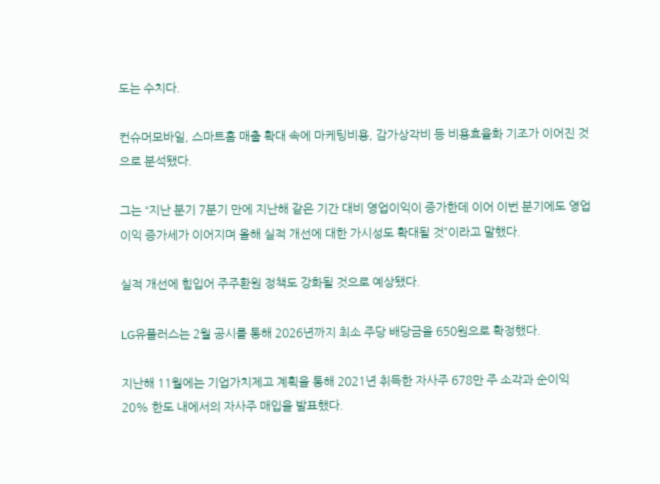도는 수치다.

컨슈머모바일, 스마트홈 매출 확대 속에 마케팅비용, 감가상각비 등 비용효율화 기조가 이어진 것으로 분석됐다.

그는 “지난 분기 7분기 만에 지난해 같은 기간 대비 영업이익이 증가한데 이어 이번 분기에도 영업이익 증가세가 이어지며 올해 실적 개선에 대한 가시성도 확대될 것”이라고 말했다.

실적 개선에 힘입어 주주환원 정책도 강화될 것으로 예상됐다.

LG유플러스는 2월 공시를 통해 2026년까지 최소 주당 배당금을 650원으로 확정했다.

지난해 11월에는 기업가치제고 계획을 통해 2021년 취득한 자사주 678만 주 소각과 순이익 20% 한도 내에서의 자사주 매입을 발표했다.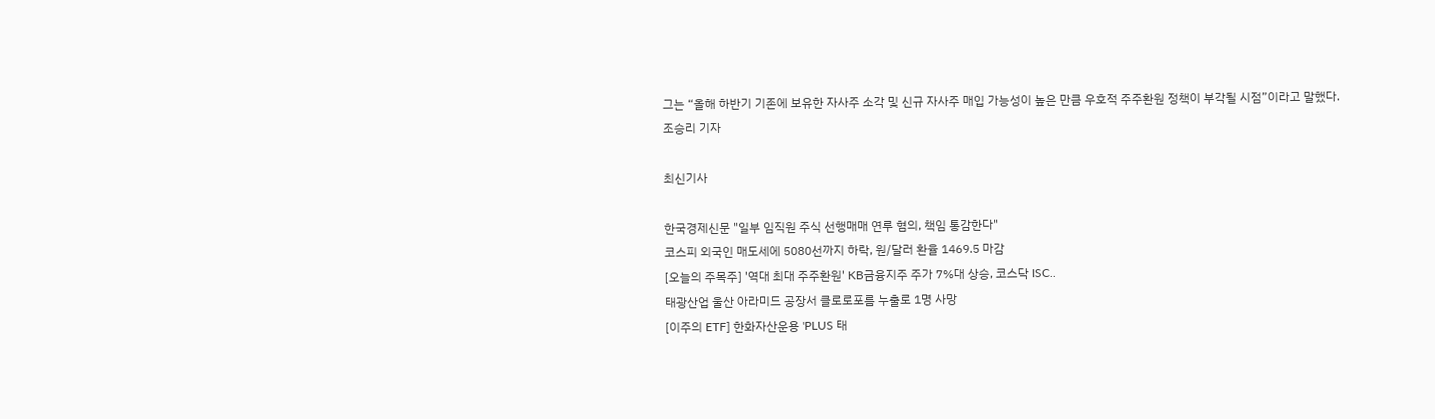그는 “올해 하반기 기존에 보유한 자사주 소각 및 신규 자사주 매입 가능성이 높은 만큼 우호적 주주환원 정책이 부각될 시점”이라고 말했다. 조승리 기자

최신기사

한국경제신문 "일부 임직원 주식 선행매매 연루 혐의, 책임 통감한다"
코스피 외국인 매도세에 5080선까지 하락, 원/달러 환율 1469.5 마감
[오늘의 주목주] '역대 최대 주주환원' KB금융지주 주가 7%대 상승, 코스닥 ISC..
태광산업 울산 아라미드 공장서 클로로포름 누출로 1명 사망
[이주의 ETF] 한화자산운용 'PLUS 태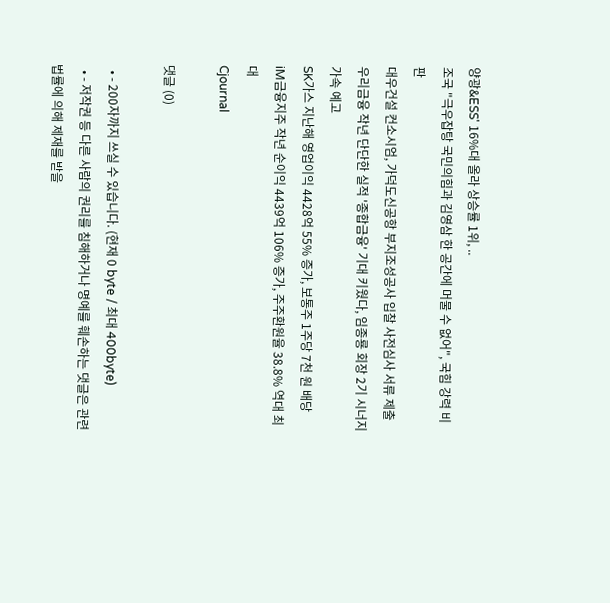양광&ESS' 16%대 올라 상승률 1위, ..
조국 "극우잡탕 국민의힘과 김영삼 한 공간에 머물 수 없어", 국힘 강력 비판
대우건설 컨소시엄, 가덕도신공항 부지조성공사 입찰 사전심사 서류 제출
우리금융 작년 단단한 실적 '종합금융' 기대 키웠다, 임종룡 회장 2기 시너지 가속 예고
SK가스 지난해 영업이익 4428억 55% 증가, 보통주 1주당 7천 원 배당
iM금융지주 작년 순이익 4439억 106% 증가, 주주환원율 38.8% 역대 최대
Cjournal

댓글 (0)

  • - 200자까지 쓰실 수 있습니다. (현재 0 byte / 최대 400byte)
  • - 저작권 등 다른 사람의 권리를 침해하거나 명예를 훼손하는 댓글은 관련 법률에 의해 제재를 받을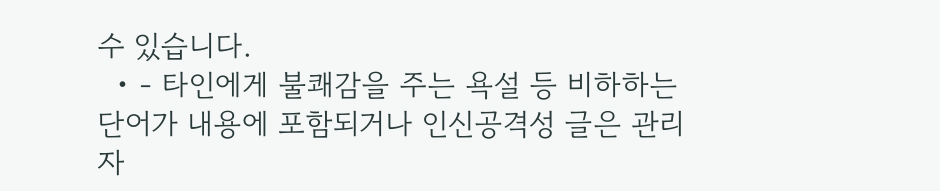수 있습니다.
  • - 타인에게 불쾌감을 주는 욕설 등 비하하는 단어가 내용에 포함되거나 인신공격성 글은 관리자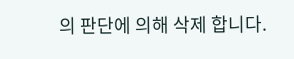의 판단에 의해 삭제 합니다.